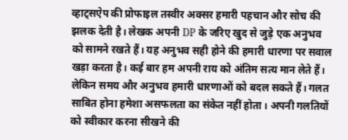व्हाट्सऐप की प्रोफाइल तस्वीर अक्सर हमारी पहचान और सोच की झलक देती है। लेखक अपनी DP के जरिए खुद से जुड़े एक अनुभव को सामने रखते हैं। यह अनुभव सही होने की हमारी धारणा पर सवाल खड़ा करता है। कई बार हम अपनी राय को अंतिम सत्य मान लेते हैं। लेकिन समय और अनुभव हमारी धारणाओं को बदल सकते हैं। गलत साबित होना हमेशा असफलता का संकेत नहीं होता। अपनी गलतियों को स्वीकार करना सीखने की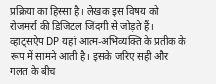प्रक्रिया का हिस्सा है। लेखक इस विषय को रोजमर्रा की डिजिटल जिंदगी से जोड़ते हैं। व्हाट्सऐप DP यहां आत्म-अभिव्यक्ति के प्रतीक के रूप में सामने आती है। इसके जरिए सही और गलत के बीच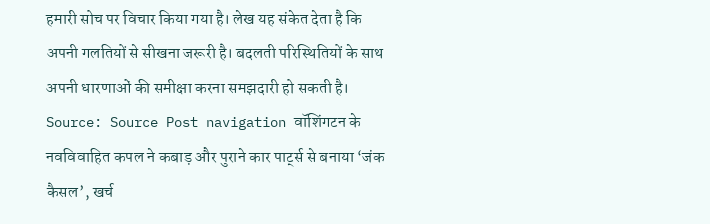हमारी सोच पर विचार किया गया है। लेख यह संकेत देता है कि अपनी गलतियों से सीखना जरूरी है। बदलती परिस्थितियों के साथ अपनी धारणाओं की समीक्षा करना समझदारी हो सकती है। Source: Source Post navigation वॉशिंगटन के नवविवाहित कपल ने कबाड़ और पुराने कार पार्ट्स से बनाया ‘जंक कैसल’, खर्च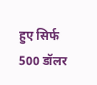हुए सिर्फ 500 डॉलर